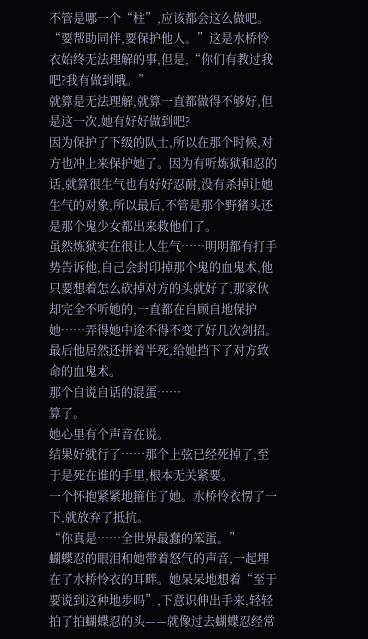不管是哪一个“柱”,应该都会这么做吧。
“要帮助同伴,要保护他人。”这是水桥怜衣始终无法理解的事,但是,“你们有教过我吧?我有做到哦。”
就算是无法理解,就算一直都做得不够好,但是这一次,她有好好做到吧?
因为保护了下级的队士,所以在那个时候,对方也冲上来保护她了。因为有听炼狱和忍的话,就算很生气也有好好忍耐,没有杀掉让她生气的对象,所以最后,不管是那个野猪头还是那个鬼少女都出来救他们了。
虽然炼狱实在很让人生气……明明都有打手势告诉他,自己会封印掉那个鬼的血鬼术,他只要想着怎么砍掉对方的头就好了,那家伙却完全不听她的,一直都在自顾自地保护她……弄得她中途不得不变了好几次剑招。最后他居然还拼着半死,给她挡下了对方致命的血鬼术。
那个自说自话的混蛋……
算了。
她心里有个声音在说。
结果好就行了……那个上弦已经死掉了,至于是死在谁的手里,根本无关紧要。
一个怀抱紧紧地箍住了她。水桥怜衣愣了一下,就放弃了抵抗。
“你真是……全世界最蠢的笨蛋。”
蝴蝶忍的眼泪和她带着怒气的声音,一起埋在了水桥怜衣的耳畔。她呆呆地想着“至于要说到这种地步吗”,下意识伸出手来,轻轻拍了拍蝴蝶忍的头——就像过去蝴蝶忍经常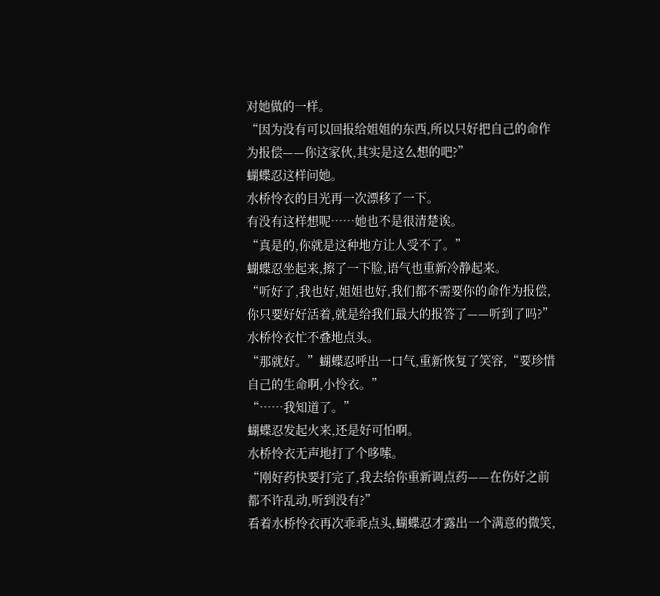对她做的一样。
“因为没有可以回报给姐姐的东西,所以只好把自己的命作为报偿——你这家伙,其实是这么想的吧?”
蝴蝶忍这样问她。
水桥怜衣的目光再一次漂移了一下。
有没有这样想呢……她也不是很清楚诶。
“真是的,你就是这种地方让人受不了。”
蝴蝶忍坐起来,擦了一下脸,语气也重新冷静起来。
“听好了,我也好,姐姐也好,我们都不需要你的命作为报偿,你只要好好活着,就是给我们最大的报答了——听到了吗?”
水桥怜衣忙不叠地点头。
“那就好。”蝴蝶忍呼出一口气,重新恢复了笑容,“要珍惜自己的生命啊,小怜衣。”
“……我知道了。”
蝴蝶忍发起火来,还是好可怕啊。
水桥怜衣无声地打了个哆嗦。
“刚好药快要打完了,我去给你重新调点药——在伤好之前都不许乱动,听到没有?”
看着水桥怜衣再次乖乖点头,蝴蝶忍才露出一个满意的微笑,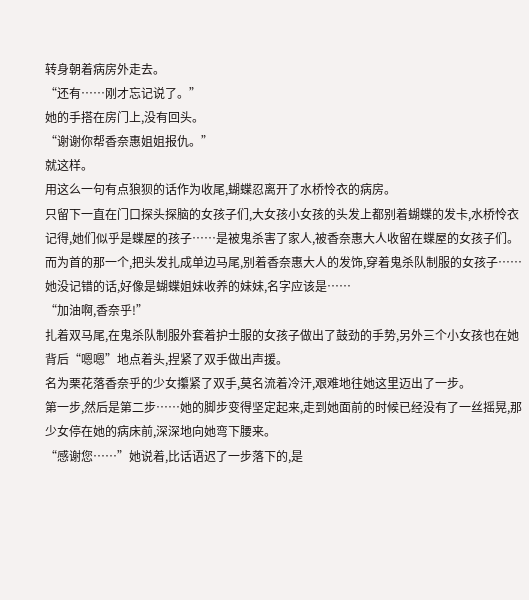转身朝着病房外走去。
“还有……刚才忘记说了。”
她的手搭在房门上,没有回头。
“谢谢你帮香奈惠姐姐报仇。”
就这样。
用这么一句有点狼狈的话作为收尾,蝴蝶忍离开了水桥怜衣的病房。
只留下一直在门口探头探脑的女孩子们,大女孩小女孩的头发上都别着蝴蝶的发卡,水桥怜衣记得,她们似乎是蝶屋的孩子……是被鬼杀害了家人,被香奈惠大人收留在蝶屋的女孩子们。
而为首的那一个,把头发扎成单边马尾,别着香奈惠大人的发饰,穿着鬼杀队制服的女孩子……她没记错的话,好像是蝴蝶姐妹收养的妹妹,名字应该是……
“加油啊,香奈乎!”
扎着双马尾,在鬼杀队制服外套着护士服的女孩子做出了鼓劲的手势,另外三个小女孩也在她背后“嗯嗯”地点着头,捏紧了双手做出声援。
名为栗花落香奈乎的少女攥紧了双手,莫名流着冷汗,艰难地往她这里迈出了一步。
第一步,然后是第二步……她的脚步变得坚定起来,走到她面前的时候已经没有了一丝摇晃,那少女停在她的病床前,深深地向她弯下腰来。
“感谢您……”她说着,比话语迟了一步落下的,是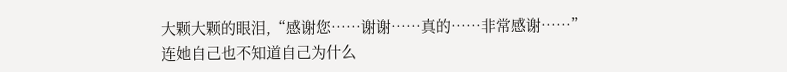大颗大颗的眼泪,“感谢您……谢谢……真的……非常感谢……”
连她自己也不知道自己为什么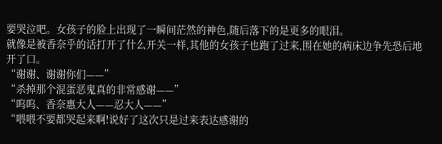要哭泣吧。女孩子的脸上出现了一瞬间茫然的神色,随后落下的是更多的眼泪。
就像是被香奈乎的话打开了什么开关一样,其他的女孩子也跑了过来,围在她的病床边争先恐后地开了口。
“谢谢、谢谢你们——”
“杀掉那个混蛋恶鬼真的非常感谢——”
“呜呜、香奈惠大人——忍大人——”
“喂喂不要都哭起来啊!说好了这次只是过来表达感谢的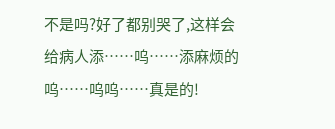不是吗?好了都别哭了,这样会给病人添……呜……添麻烦的呜……呜呜……真是的!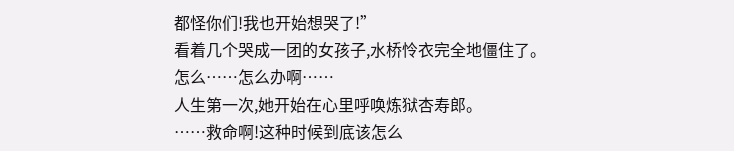都怪你们!我也开始想哭了!”
看着几个哭成一团的女孩子,水桥怜衣完全地僵住了。
怎么……怎么办啊……
人生第一次,她开始在心里呼唤炼狱杏寿郎。
……救命啊!这种时候到底该怎么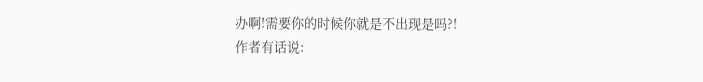办啊!需要你的时候你就是不出现是吗?!
作者有话说: